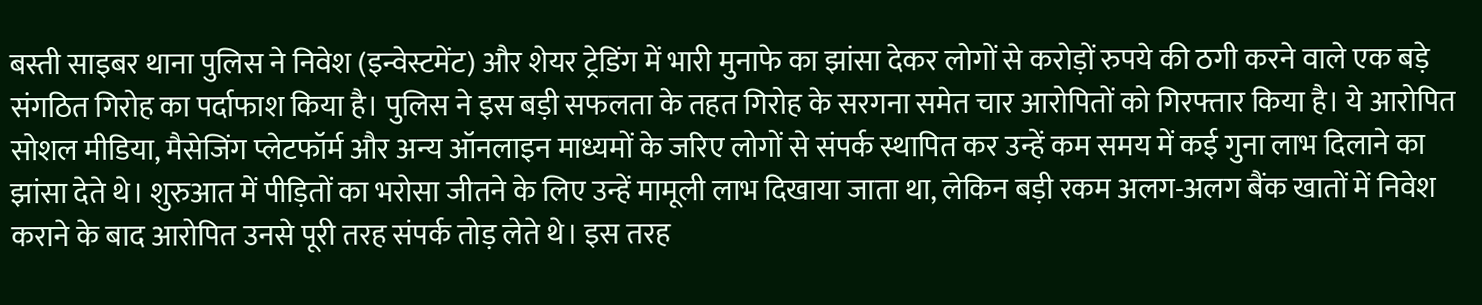बस्ती साइबर थाना पुलिस ने निवेश (इन्वेस्टमेंट) और शेयर ट्रेडिंग में भारी मुनाफे का झांसा देकर लोगों से करोड़ों रुपये की ठगी करने वाले एक बड़े संगठित गिरोह का पर्दाफाश किया है। पुलिस ने इस बड़ी सफलता के तहत गिरोह के सरगना समेत चार आरोपितों को गिरफ्तार किया है। ये आरोपित सोशल मीडिया, मैसेजिंग प्लेटफॉर्म और अन्य ऑनलाइन माध्यमों के जरिए लोगों से संपर्क स्थापित कर उन्हें कम समय में कई गुना लाभ दिलाने का झांसा देते थे। शुरुआत में पीड़ितों का भरोसा जीतने के लिए उन्हें मामूली लाभ दिखाया जाता था, लेकिन बड़ी रकम अलग-अलग बैंक खातों में निवेश कराने के बाद आरोपित उनसे पूरी तरह संपर्क तोड़ लेते थे। इस तरह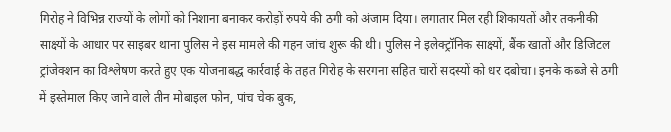गिरोह ने विभिन्न राज्यों के लोगों को निशाना बनाकर करोड़ों रुपये की ठगी को अंजाम दिया। लगातार मिल रही शिकायतों और तकनीकी साक्ष्यों के आधार पर साइबर थाना पुलिस ने इस मामले की गहन जांच शुरू की थी। पुलिस ने इलेक्ट्रॉनिक साक्ष्यों, बैंक खातों और डिजिटल ट्रांजेक्शन का विश्लेषण करते हुए एक योजनाबद्ध कार्रवाई के तहत गिरोह के सरगना सहित चारों सदस्यों को धर दबोचा। इनके कब्जे से ठगी में इस्तेमाल किए जाने वाले तीन मोबाइल फोन, पांच चेक बुक,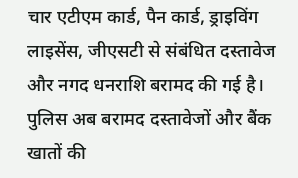चार एटीएम कार्ड, पैन कार्ड, ड्राइविंग लाइसेंस, जीएसटी से संबंधित दस्तावेज और नगद धनराशि बरामद की गई है। पुलिस अब बरामद दस्तावेजों और बैंक खातों की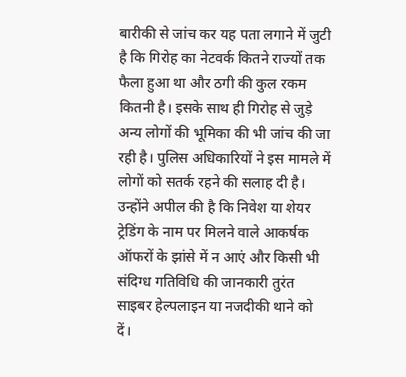बारीकी से जांच कर यह पता लगाने में जुटी है कि गिरोह का नेटवर्क कितने राज्यों तक फैला हुआ था और ठगी की कुल रकम कितनी है। इसके साथ ही गिरोह से जुड़े अन्य लोगों की भूमिका की भी जांच की जा रही है। पुलिस अधिकारियों ने इस मामले में लोगों को सतर्क रहने की सलाह दी है। उन्होंने अपील की है कि निवेश या शेयर ट्रेडिंग के नाम पर मिलने वाले आकर्षक ऑफरों के झांसे में न आएं और किसी भी संदिग्ध गतिविधि की जानकारी तुरंत साइबर हेल्पलाइन या नजदीकी थाने को दें।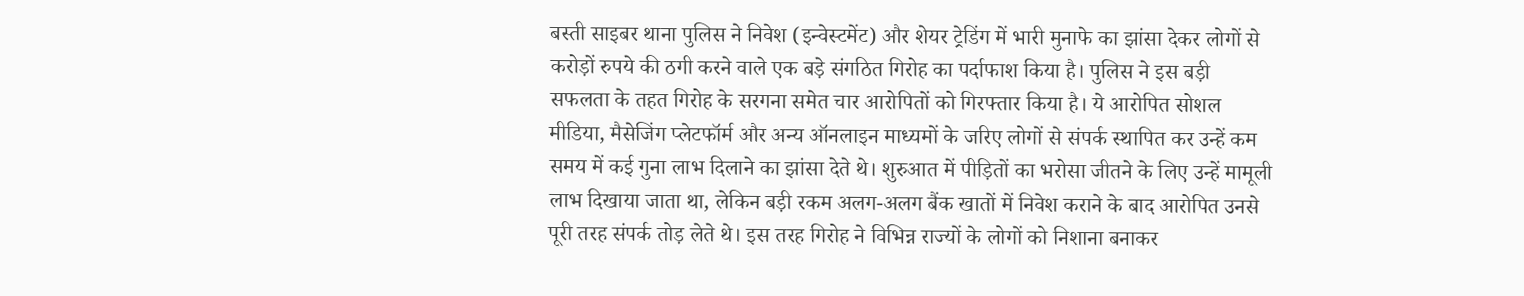बस्ती साइबर थाना पुलिस ने निवेश (इन्वेस्टमेंट) और शेयर ट्रेडिंग में भारी मुनाफे का झांसा देकर लोगों से करोड़ों रुपये की ठगी करने वाले एक बड़े संगठित गिरोह का पर्दाफाश किया है। पुलिस ने इस बड़ी सफलता के तहत गिरोह के सरगना समेत चार आरोपितों को गिरफ्तार किया है। ये आरोपित सोशल मीडिया, मैसेजिंग प्लेटफॉर्म और अन्य ऑनलाइन माध्यमों के जरिए लोगों से संपर्क स्थापित कर उन्हें कम समय में कई गुना लाभ दिलाने का झांसा देते थे। शुरुआत में पीड़ितों का भरोसा जीतने के लिए उन्हें मामूली लाभ दिखाया जाता था, लेकिन बड़ी रकम अलग-अलग बैंक खातों में निवेश कराने के बाद आरोपित उनसे पूरी तरह संपर्क तोड़ लेते थे। इस तरह गिरोह ने विभिन्न राज्यों के लोगों को निशाना बनाकर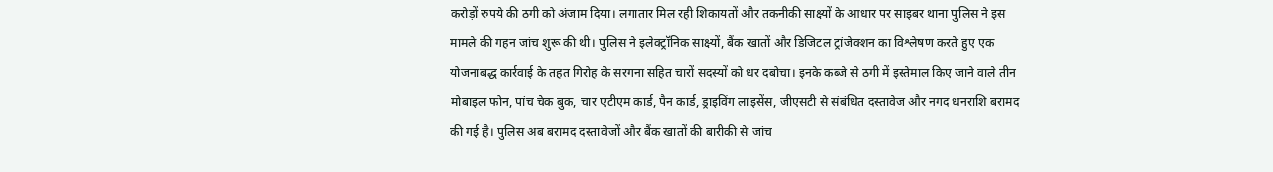करोड़ों रुपये की ठगी को अंजाम दिया। लगातार मिल रही शिकायतों और तकनीकी साक्ष्यों के आधार पर साइबर थाना पुलिस ने इस मामले की गहन जांच शुरू की थी। पुलिस ने इलेक्ट्रॉनिक साक्ष्यों, बैंक खातों और डिजिटल ट्रांजेक्शन का विश्लेषण करते हुए एक योजनाबद्ध कार्रवाई के तहत गिरोह के सरगना सहित चारों सदस्यों को धर दबोचा। इनके कब्जे से ठगी में इस्तेमाल किए जाने वाले तीन मोबाइल फोन, पांच चेक बुक, चार एटीएम कार्ड, पैन कार्ड, ड्राइविंग लाइसेंस, जीएसटी से संबंधित दस्तावेज और नगद धनराशि बरामद की गई है। पुलिस अब बरामद दस्तावेजों और बैंक खातों की बारीकी से जांच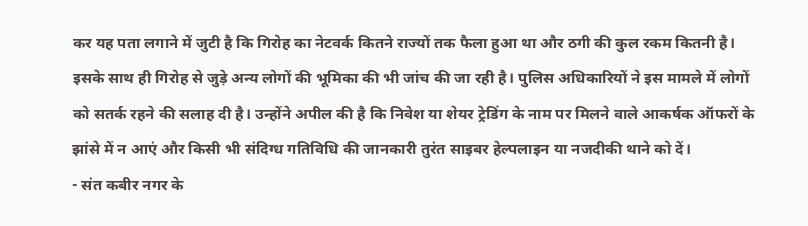कर यह पता लगाने में जुटी है कि गिरोह का नेटवर्क कितने राज्यों तक फैला हुआ था और ठगी की कुल रकम कितनी है। इसके साथ ही गिरोह से जुड़े अन्य लोगों की भूमिका की भी जांच की जा रही है। पुलिस अधिकारियों ने इस मामले में लोगों को सतर्क रहने की सलाह दी है। उन्होंने अपील की है कि निवेश या शेयर ट्रेडिंग के नाम पर मिलने वाले आकर्षक ऑफरों के झांसे में न आएं और किसी भी संदिग्ध गतिविधि की जानकारी तुरंत साइबर हेल्पलाइन या नजदीकी थाने को दें।
- संत कबीर नगर के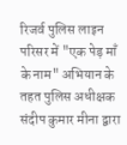रिजर्व पुलिस लाइन परिसर में "एक पेड़ माँ के नाम" अभियान के तहत पुलिस अधीक्षक संदीप कुमार मीना द्वारा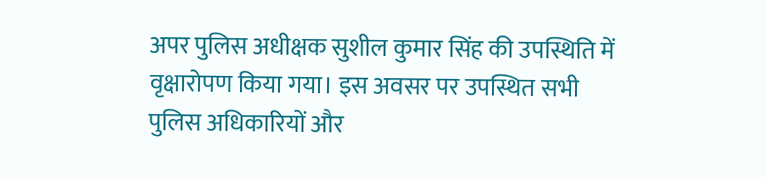अपर पुलिस अधीक्षक सुशील कुमार सिंह की उपस्थिति में वृक्षारोपण किया गया। इस अवसर पर उपस्थित सभी पुलिस अधिकारियों और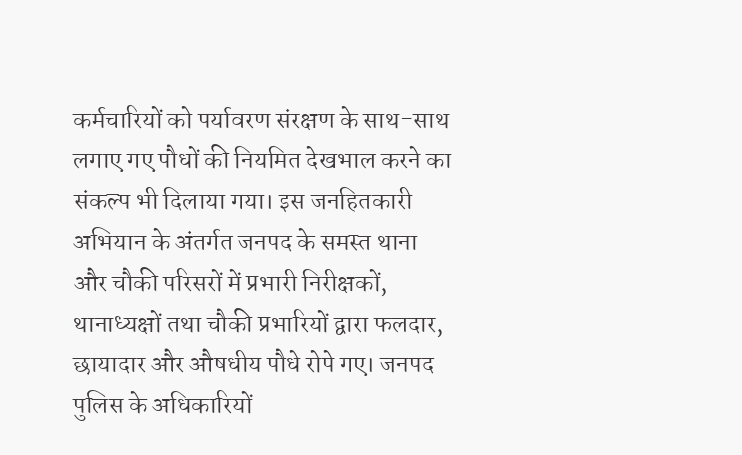कर्मचारियों को पर्यावरण संरक्षण के साथ-साथ लगाए गए पौधों की नियमित देखभाल करने का संकल्प भी दिलाया गया। इस जनहितकारी अभियान के अंतर्गत जनपद के समस्त थाना और चौकी परिसरों में प्रभारी निरीक्षकों, थानाध्यक्षों तथा चौकी प्रभारियों द्वारा फलदार, छायादार और औषधीय पौधे रोपे गए। जनपद पुलिस के अधिकारियों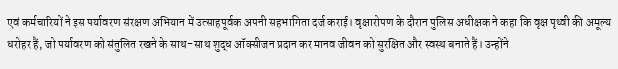एवं कर्मचारियों ने इस पर्यावरण संरक्षण अभियान में उत्साहपूर्वक अपनी सहभागिता दर्ज कराई। वृक्षारोपण के दौरान पुलिस अधीक्षक ने कहा कि वृक्ष पृथ्वी की अमूल्य धरोहर हैं, जो पर्यावरण को संतुलित रखने के साथ-साथ शुद्ध ऑक्सीजन प्रदान कर मानव जीवन को सुरक्षित और स्वस्थ बनाते हैं। उन्होंने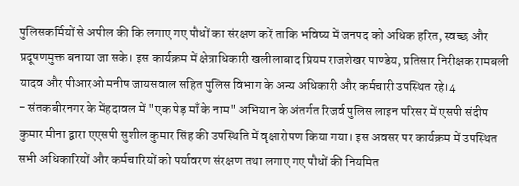पुलिसकर्मियों से अपील की कि लगाए गए पौधों का संरक्षण करें ताकि भविष्य में जनपद को अधिक हरित, स्वच्छ और प्रदूषणमुक्त बनाया जा सके। इस कार्यक्रम में क्षेत्राधिकारी खलीलाबाद प्रियम राजशेखर पाण्डेय, प्रतिसार निरीक्षक रामबली यादव और पीआरओ मनीष जायसवाल सहित पुलिस विभाग के अन्य अधिकारी और कर्मचारी उपस्थित रहे।4
- संतकबीरनगर के मेंहदावल में "एक पेड़ माँ के नाम" अभियान के अंतर्गत रिजर्व पुलिस लाइन परिसर में एसपी संदीप कुमार मीना द्वारा एएसपी सुशील कुमार सिंह की उपस्थिति में वृक्षारोपण किया गया। इस अवसर पर कार्यक्रम में उपस्थित सभी अधिकारियों और कर्मचारियों को पर्यावरण संरक्षण तथा लगाए गए पौधों की नियमित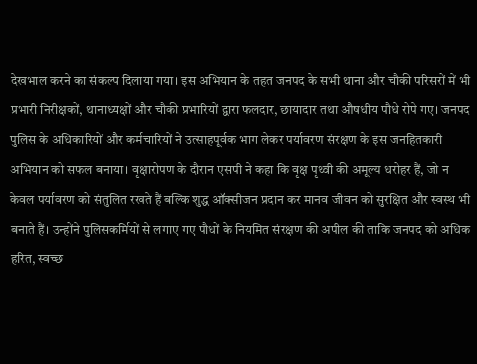देखभाल करने का संकल्प दिलाया गया। इस अभियान के तहत जनपद के सभी थाना और चौकी परिसरों में भी प्रभारी निरीक्षकों, थानाध्यक्षों और चौकी प्रभारियों द्वारा फलदार, छायादार तथा औषधीय पौधे रोपे गए। जनपद पुलिस के अधिकारियों और कर्मचारियों ने उत्साहपूर्वक भाग लेकर पर्यावरण संरक्षण के इस जनहितकारी अभियान को सफल बनाया। वृक्षारोपण के दौरान एसपी ने कहा कि वृक्ष पृथ्वी की अमूल्य धरोहर हैं, जो न केवल पर्यावरण को संतुलित रखते हैं बल्कि शुद्ध ऑक्सीजन प्रदान कर मानव जीवन को सुरक्षित और स्वस्थ भी बनाते हैं। उन्होंने पुलिसकर्मियों से लगाए गए पौधों के नियमित संरक्षण की अपील की ताकि जनपद को अधिक हरित, स्वच्छ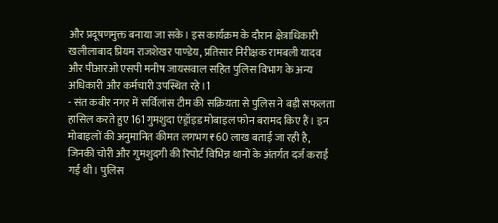और प्रदूषणमुक्त बनाया जा सके। इस कार्यक्रम के दौरान क्षेत्राधिकारी खलीलाबाद प्रियम राजशेखर पाण्डेय, प्रतिसार निरीक्षक रामबली यादव और पीआरओ एसपी मनीष जायसवाल सहित पुलिस विभाग के अन्य अधिकारी और कर्मचारी उपस्थित रहे।1
- संत कबीर नगर में सर्विलांस टीम की सक्रियता से पुलिस ने बड़ी सफलता हासिल करते हुए 161 गुमशुदा एंड्रॉइड मोबाइल फोन बरामद किए हैं। इन मोबाइलों की अनुमानित कीमत लगभग ₹60 लाख बताई जा रही है, जिनकी चोरी और गुमशुदगी की रिपोर्ट विभिन्न थानों के अंतर्गत दर्ज कराई गई थी। पुलिस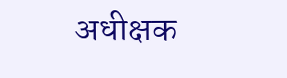अधीक्षक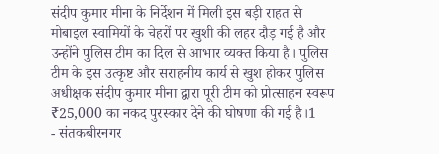संदीप कुमार मीना के निर्देशन में मिली इस बड़ी राहत से मोबाइल स्वामियों के चेहरों पर खुशी की लहर दौड़ गई है और उन्होंने पुलिस टीम का दिल से आभार व्यक्त किया है। पुलिस टीम के इस उत्कृष्ट और सराहनीय कार्य से खुश होकर पुलिस अधीक्षक संदीप कुमार मीना द्वारा पूरी टीम को प्रोत्साहन स्वरूप ₹25,000 का नकद पुरस्कार देने की घोषणा की गई है।1
- संतकबीरनगर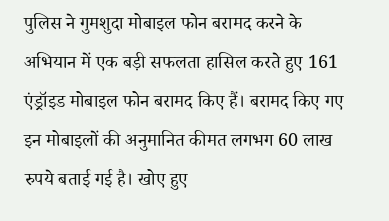पुलिस ने गुमशुदा मोबाइल फोन बरामद करने के अभियान में एक बड़ी सफलता हासिल करते हुए 161 एंड्रॉइड मोबाइल फोन बरामद किए हैं। बरामद किए गए इन मोबाइलों की अनुमानित कीमत लगभग 60 लाख रुपये बताई गई है। खोए हुए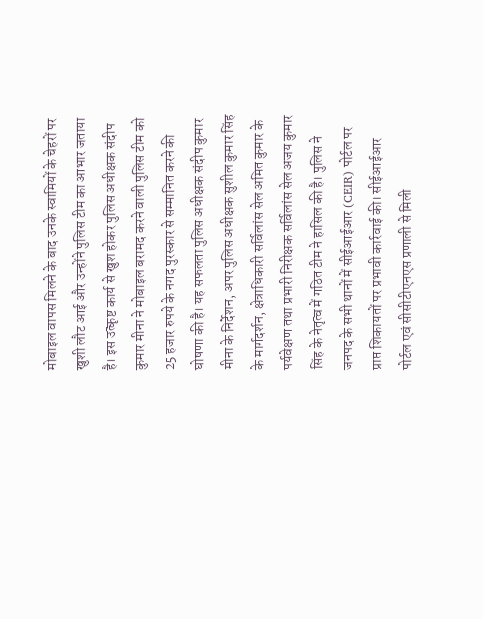मोबाइल वापस मिलने के बाद उनके स्वामियों के चेहरों पर खुशी लौट आई और उन्होंने पुलिस टीम का आभार जताया है। इस उत्कृष्ट कार्य से खुश होकर पुलिस अधीक्षक संदीप कुमार मीना ने मोबाइल बरामद करने वाली पुलिस टीम को 25 हजार रुपये के नगद पुरस्कार से सम्मानित करने की घोषणा की है। यह सफलता पुलिस अधीक्षक संदीप कुमार मीना के निर्देशन, अपर पुलिस अधीक्षक सुशील कुमार सिंह के मार्गदर्शन, क्षेत्राधिकारी सर्विलांस सेल अमित कुमार के पर्यवेक्षण तथा प्रभारी निरीक्षक सर्विलांस सेल अजय कुमार सिंह के नेतृत्व में गठित टीम ने हासिल की है। पुलिस ने जनपद के सभी थानों में सीईआईआर (CEIR) पोर्टल पर प्राप्त शिकायतों पर प्रभावी कार्रवाई की। सीईआईआर पोर्टल एवं सीसीटीएनएस प्रणाली से मिली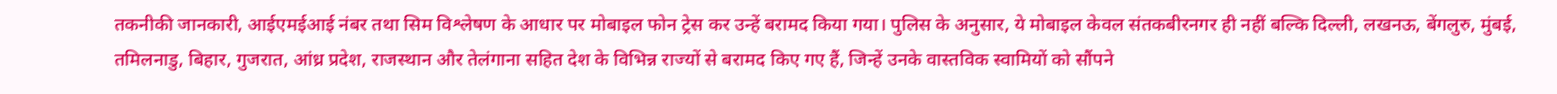तकनीकी जानकारी, आईएमईआई नंबर तथा सिम विश्लेषण के आधार पर मोबाइल फोन ट्रेस कर उन्हें बरामद किया गया। पुलिस के अनुसार, ये मोबाइल केवल संतकबीरनगर ही नहीं बल्कि दिल्ली, लखनऊ, बेंगलुरु, मुंबई, तमिलनाडु, बिहार, गुजरात, आंध्र प्रदेश, राजस्थान और तेलंगाना सहित देश के विभिन्न राज्यों से बरामद किए गए हैं, जिन्हें उनके वास्तविक स्वामियों को सौंपने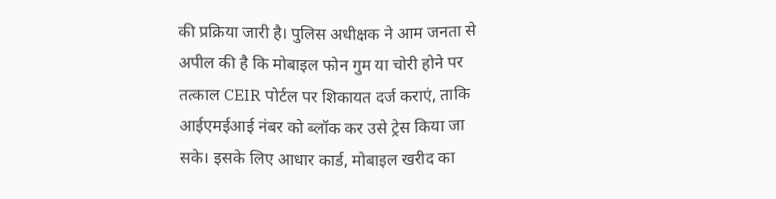की प्रक्रिया जारी है। पुलिस अधीक्षक ने आम जनता से अपील की है कि मोबाइल फोन गुम या चोरी होने पर तत्काल CEIR पोर्टल पर शिकायत दर्ज कराएं, ताकि आईएमईआई नंबर को ब्लॉक कर उसे ट्रेस किया जा सके। इसके लिए आधार कार्ड, मोबाइल खरीद का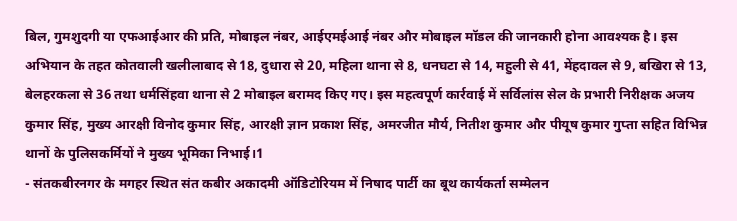बिल, गुमशुदगी या एफआईआर की प्रति, मोबाइल नंबर, आईएमईआई नंबर और मोबाइल मॉडल की जानकारी होना आवश्यक है। इस अभियान के तहत कोतवाली खलीलाबाद से 18, दुधारा से 20, महिला थाना से 8, धनघटा से 14, महुली से 41, मेंहदावल से 9, बखिरा से 13, बेलहरकला से 36 तथा धर्मसिंहवा थाना से 2 मोबाइल बरामद किए गए। इस महत्वपूर्ण कार्रवाई में सर्विलांस सेल के प्रभारी निरीक्षक अजय कुमार सिंह, मुख्य आरक्षी विनोद कुमार सिंह, आरक्षी ज्ञान प्रकाश सिंह, अमरजीत मौर्य, नितीश कुमार और पीयूष कुमार गुप्ता सहित विभिन्न थानों के पुलिसकर्मियों ने मुख्य भूमिका निभाई।1
- संतकबीरनगर के मगहर स्थित संत कबीर अकादमी ऑडिटोरियम में निषाद पार्टी का बूथ कार्यकर्ता सम्मेलन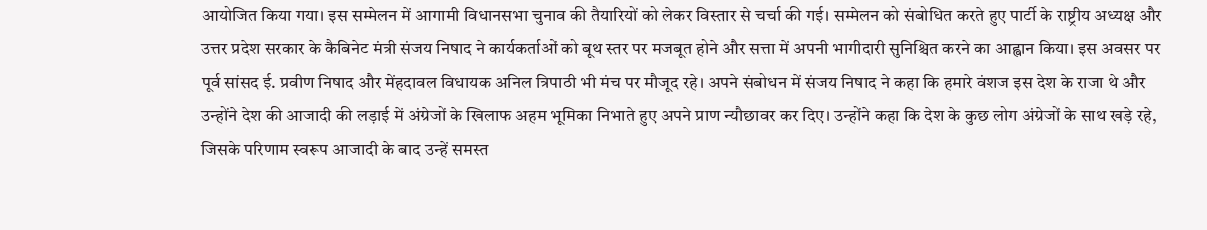आयोजित किया गया। इस सम्मेलन में आगामी विधानसभा चुनाव की तैयारियों को लेकर विस्तार से चर्चा की गई। सम्मेलन को संबोधित करते हुए पार्टी के राष्ट्रीय अध्यक्ष और उत्तर प्रदेश सरकार के कैबिनेट मंत्री संजय निषाद ने कार्यकर्ताओं को बूथ स्तर पर मजबूत होने और सत्ता में अपनी भागीदारी सुनिश्चित करने का आह्वान किया। इस अवसर पर पूर्व सांसद ई. प्रवीण निषाद और मेंहदावल विधायक अनिल त्रिपाठी भी मंच पर मौजूद रहे। अपने संबोधन में संजय निषाद ने कहा कि हमारे वंशज इस देश के राजा थे और उन्होंने देश की आजादी की लड़ाई में अंग्रेजों के खिलाफ अहम भूमिका निभाते हुए अपने प्राण न्यौछावर कर दिए। उन्होंने कहा कि देश के कुछ लोग अंग्रेजों के साथ खड़े रहे, जिसके परिणाम स्वरूप आजादी के बाद उन्हें समस्त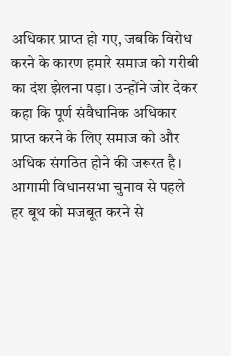अधिकार प्राप्त हो गए, जबकि विरोध करने के कारण हमारे समाज को गरीबी का दंश झेलना पड़ा। उन्होंने जोर देकर कहा कि पूर्ण संवैधानिक अधिकार प्राप्त करने के लिए समाज को और अधिक संगठित होने की जरूरत है। आगामी विधानसभा चुनाव से पहले हर बूथ को मजबूत करने से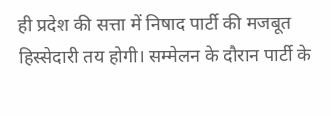ही प्रदेश की सत्ता में निषाद पार्टी की मजबूत हिस्सेदारी तय होगी। सम्मेलन के दौरान पार्टी के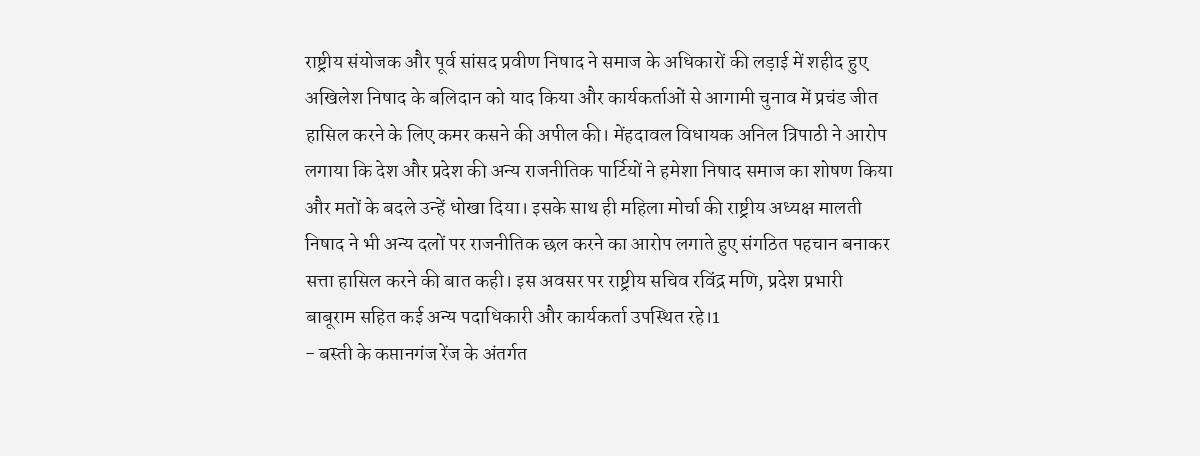राष्ट्रीय संयोजक और पूर्व सांसद प्रवीण निषाद ने समाज के अधिकारों की लड़ाई में शहीद हुए अखिलेश निषाद के बलिदान को याद किया और कार्यकर्ताओं से आगामी चुनाव में प्रचंड जीत हासिल करने के लिए कमर कसने की अपील की। मेंहदावल विधायक अनिल त्रिपाठी ने आरोप लगाया कि देश और प्रदेश की अन्य राजनीतिक पार्टियों ने हमेशा निषाद समाज का शोषण किया और मतों के बदले उन्हें धोखा दिया। इसके साथ ही महिला मोर्चा की राष्ट्रीय अध्यक्ष मालती निषाद ने भी अन्य दलों पर राजनीतिक छल करने का आरोप लगाते हुए संगठित पहचान बनाकर सत्ता हासिल करने की बात कही। इस अवसर पर राष्ट्रीय सचिव रविंद्र मणि, प्रदेश प्रभारी बाबूराम सहित कई अन्य पदाधिकारी और कार्यकर्ता उपस्थित रहे।1
- बस्ती के कप्तानगंज रेंज के अंतर्गत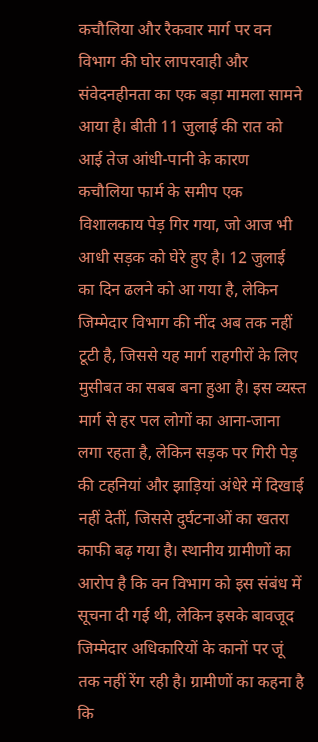कचौलिया और रैकवार मार्ग पर वन विभाग की घोर लापरवाही और संवेदनहीनता का एक बड़ा मामला सामने आया है। बीती 11 जुलाई की रात को आई तेज आंधी-पानी के कारण कचौलिया फार्म के समीप एक विशालकाय पेड़ गिर गया, जो आज भी आधी सड़क को घेरे हुए है। 12 जुलाई का दिन ढलने को आ गया है, लेकिन जिम्मेदार विभाग की नींद अब तक नहीं टूटी है, जिससे यह मार्ग राहगीरों के लिए मुसीबत का सबब बना हुआ है। इस व्यस्त मार्ग से हर पल लोगों का आना-जाना लगा रहता है, लेकिन सड़क पर गिरी पेड़ की टहनियां और झाड़ियां अंधेरे में दिखाई नहीं देतीं, जिससे दुर्घटनाओं का खतरा काफी बढ़ गया है। स्थानीय ग्रामीणों का आरोप है कि वन विभाग को इस संबंध में सूचना दी गई थी, लेकिन इसके बावजूद जिम्मेदार अधिकारियों के कानों पर जूं तक नहीं रेंग रही है। ग्रामीणों का कहना है कि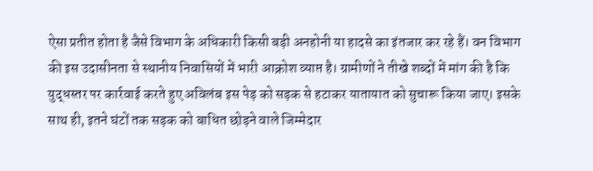ऐसा प्रतीत होता है जैसे विभाग के अधिकारी किसी बड़ी अनहोनी या हादसे का इंतजार कर रहे हैं। वन विभाग की इस उदासीनता से स्थानीय निवासियों में भारी आक्रोश व्याप्त है। ग्रामीणों ने तीखे शब्दों में मांग की है कि युद्धस्तर पर कार्रवाई करते हुए अविलंब इस पेड़ को सड़क से हटाकर यातायात को सुचारू किया जाए। इसके साथ ही, इतने घंटों तक सड़क को बाधित छोड़ने वाले जिम्मेदार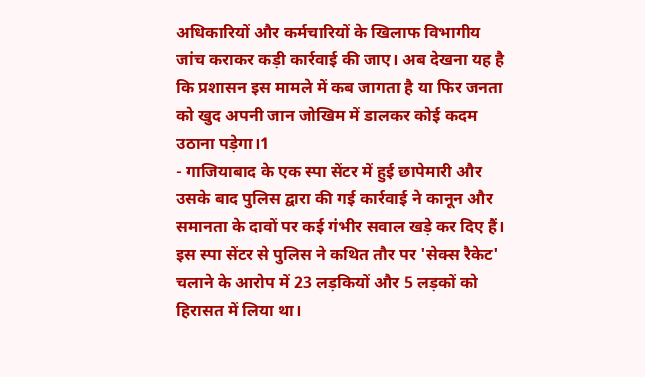अधिकारियों और कर्मचारियों के खिलाफ विभागीय जांच कराकर कड़ी कार्रवाई की जाए। अब देखना यह है कि प्रशासन इस मामले में कब जागता है या फिर जनता को खुद अपनी जान जोखिम में डालकर कोई कदम उठाना पड़ेगा।1
- गाजियाबाद के एक स्पा सेंटर में हुई छापेमारी और उसके बाद पुलिस द्वारा की गई कार्रवाई ने कानून और समानता के दावों पर कई गंभीर सवाल खड़े कर दिए हैं। इस स्पा सेंटर से पुलिस ने कथित तौर पर 'सेक्स रैकेट' चलाने के आरोप में 23 लड़कियों और 5 लड़कों को हिरासत में लिया था।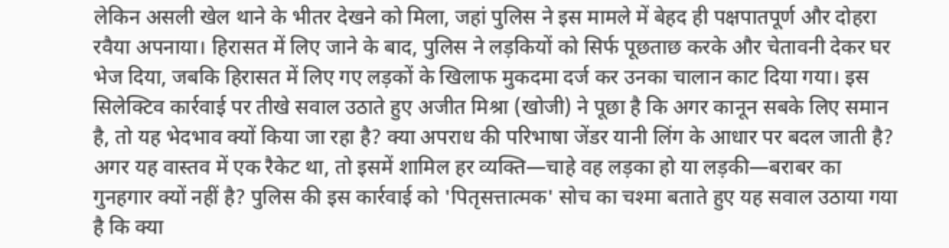लेकिन असली खेल थाने के भीतर देखने को मिला, जहां पुलिस ने इस मामले में बेहद ही पक्षपातपूर्ण और दोहरा रवैया अपनाया। हिरासत में लिए जाने के बाद, पुलिस ने लड़कियों को सिर्फ पूछताछ करके और चेतावनी देकर घर भेज दिया, जबकि हिरासत में लिए गए लड़कों के खिलाफ मुकदमा दर्ज कर उनका चालान काट दिया गया। इस सिलेक्टिव कार्रवाई पर तीखे सवाल उठाते हुए अजीत मिश्रा (खोजी) ने पूछा है कि अगर कानून सबके लिए समान है, तो यह भेदभाव क्यों किया जा रहा है? क्या अपराध की परिभाषा जेंडर यानी लिंग के आधार पर बदल जाती है? अगर यह वास्तव में एक रैकेट था, तो इसमें शामिल हर व्यक्ति—चाहे वह लड़का हो या लड़की—बराबर का गुनहगार क्यों नहीं है? पुलिस की इस कार्रवाई को 'पितृसत्तात्मक' सोच का चश्मा बताते हुए यह सवाल उठाया गया है कि क्या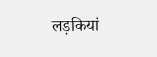लड़कियां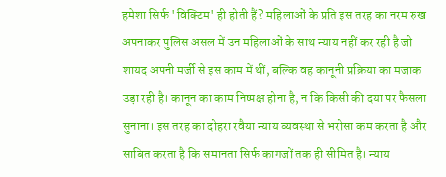हमेशा सिर्फ 'विक्टिम' ही होती हैं? महिलाओं के प्रति इस तरह का नरम रुख अपनाकर पुलिस असल में उन महिलाओं के साथ न्याय नहीं कर रही है जो शायद अपनी मर्जी से इस काम में थीं, बल्कि वह कानूनी प्रक्रिया का मजाक उड़ा रही है। कानून का काम निष्पक्ष होना है, न कि किसी की दया पर फैसला सुनाना। इस तरह का दोहरा रवैया न्याय व्यवस्था से भरोसा कम करता है और साबित करता है कि समानता सिर्फ कागजों तक ही सीमित है। न्याय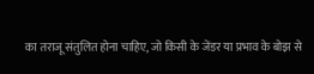का तराजू संतुलित होना चाहिए, जो किसी के जेंडर या प्रभाव के बोझ से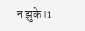न झुके।1